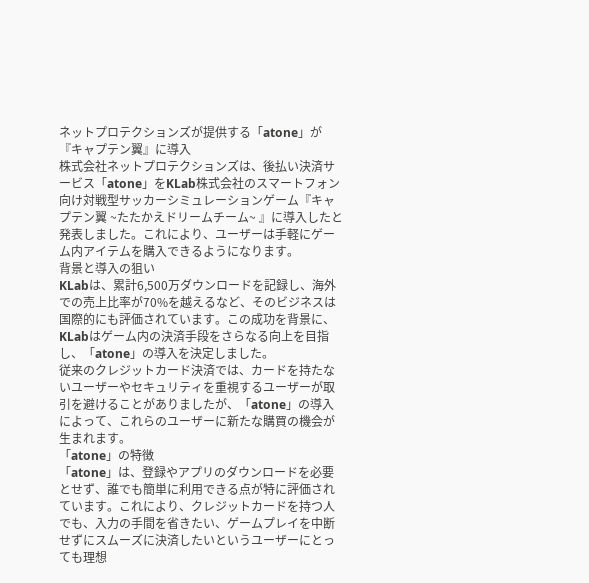ネットプロテクションズが提供する「atone」が『キャプテン翼』に導入
株式会社ネットプロテクションズは、後払い決済サービス「atone」をKLab株式会社のスマートフォン向け対戦型サッカーシミュレーションゲーム『キャプテン翼 ~たたかえドリームチーム~ 』に導入したと発表しました。これにより、ユーザーは手軽にゲーム内アイテムを購入できるようになります。
背景と導入の狙い
KLabは、累計6,500万ダウンロードを記録し、海外での売上比率が70%を越えるなど、そのビジネスは国際的にも評価されています。この成功を背景に、KLabはゲーム内の決済手段をさらなる向上を目指し、「atone」の導入を決定しました。
従来のクレジットカード決済では、カードを持たないユーザーやセキュリティを重視するユーザーが取引を避けることがありましたが、「atone」の導入によって、これらのユーザーに新たな購買の機会が生まれます。
「atone」の特徴
「atone」は、登録やアプリのダウンロードを必要とせず、誰でも簡単に利用できる点が特に評価されています。これにより、クレジットカードを持つ人でも、入力の手間を省きたい、ゲームプレイを中断せずにスムーズに決済したいというユーザーにとっても理想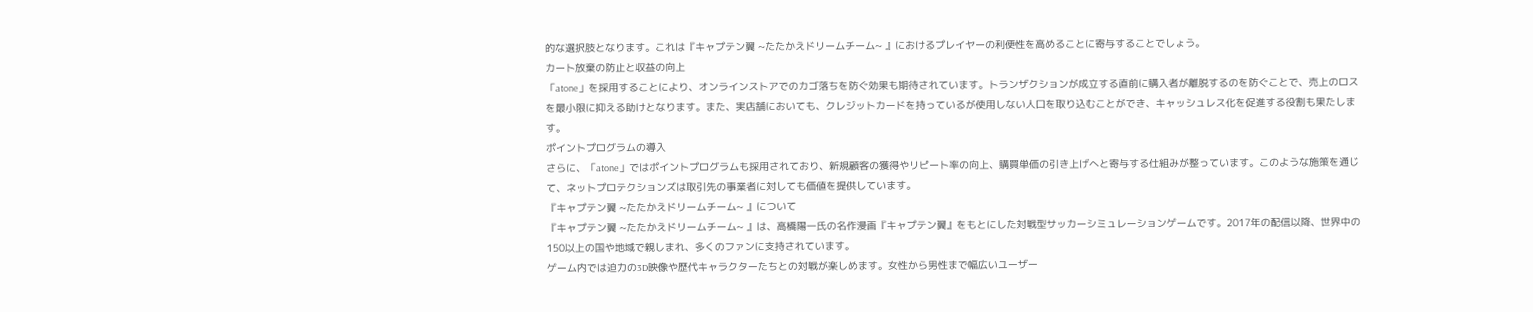的な選択肢となります。これは『キャプテン翼 ~たたかえドリームチーム~ 』におけるプレイヤーの利便性を高めることに寄与することでしょう。
カート放棄の防止と収益の向上
「atone」を採用することにより、オンラインストアでのカゴ落ちを防ぐ効果も期待されています。トランザクションが成立する直前に購入者が離脱するのを防ぐことで、売上のロスを最小限に抑える助けとなります。また、実店舗においても、クレジットカードを持っているが使用しない人口を取り込むことができ、キャッシュレス化を促進する役割も果たします。
ポイントプログラムの導入
さらに、「atone」ではポイントプログラムも採用されており、新規顧客の獲得やリピート率の向上、購買単価の引き上げへと寄与する仕組みが整っています。このような施策を通じて、ネットプロテクションズは取引先の事業者に対しても価値を提供しています。
『キャプテン翼 ~たたかえドリームチーム~ 』について
『キャプテン翼 ~たたかえドリームチーム~ 』は、高橋陽一氏の名作漫画『キャプテン翼』をもとにした対戦型サッカーシミュレーションゲームです。2017年の配信以降、世界中の150以上の国や地域で親しまれ、多くのファンに支持されています。
ゲーム内では迫力の3D映像や歴代キャラクターたちとの対戦が楽しめます。女性から男性まで幅広いユーザー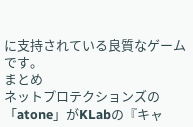に支持されている良質なゲームです。
まとめ
ネットプロテクションズの「atone」がKLabの『キャ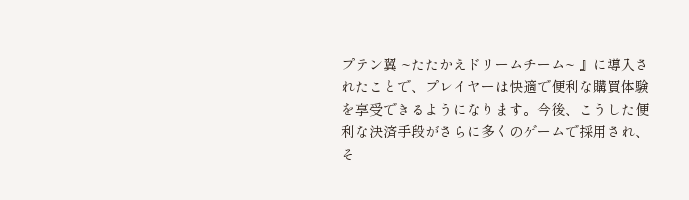プテン翼 ~たたかえドリームチーム~ 』に導入されたことで、プレイヤーは快適で便利な購買体験を享受できるようになります。今後、こうした便利な決済手段がさらに多くのゲームで採用され、そ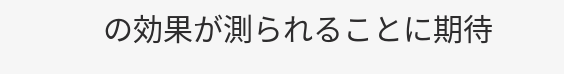の効果が測られることに期待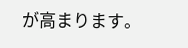が高まります。